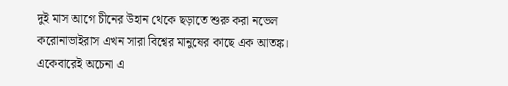দুই মাস আগে চীনের উহান থেকে ছড়াতে শুরু করা নভেল করোনাভাইরাস এখন সারা বিশ্বের মানুষের কাছে এক আতঙ্ক। একেবারেই অচেনা এ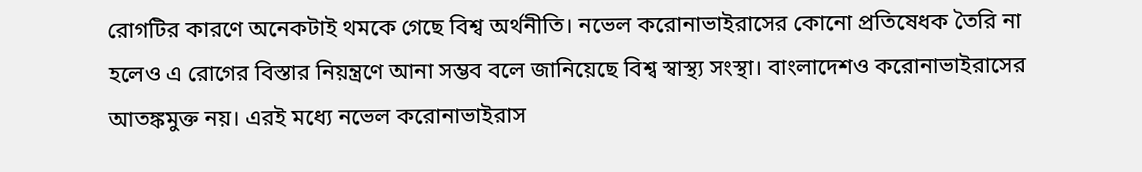রোগটির কারণে অনেকটাই থমকে গেছে বিশ্ব অর্থনীতি। নভেল করোনাভাইরাসের কোনো প্রতিষেধক তৈরি না হলেও এ রোগের বিস্তার নিয়ন্ত্রণে আনা সম্ভব বলে জানিয়েছে বিশ্ব স্বাস্থ্য সংস্থা। বাংলাদেশও করোনাভাইরাসের আতঙ্কমুক্ত নয়। এরই মধ্যে নভেল করোনাভাইরাস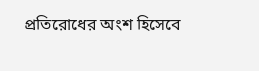প্রতিরোধের অংশ হিসেবে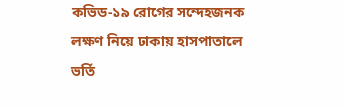কভিড-১৯ রোগের সন্দেহজনক লক্ষণ নিয়ে ঢাকায় হাসপাতালে ভর্তি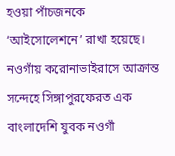হওয়া পাঁচজনকে ‘আইসোলেশনে’ রাখা হয়েছে। নওগাঁয় করোনাভাইরাসে আক্রান্ত সন্দেহে সিঙ্গাপুরফেরত এক বাংলাদেশি যুবক নওগাঁ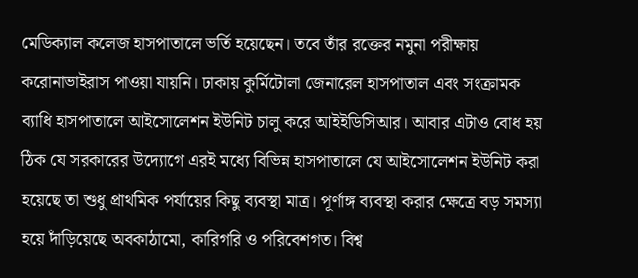মেডিক্যাল কলেজ হাসপাতালে ভর্তি হয়েছেন। তবে তাঁর রক্তের নমুনা পরীক্ষায় করোনাভাইরাস পাওয়া যায়নি। ঢাকায় কুর্মিটোলা জেনারেল হাসপাতাল এবং সংক্রামক ব্যাধি হাসপাতালে আইসোলেশন ইউনিট চালু করে আইইডিসিআর। আবার এটাও বোধ হয় ঠিক যে সরকারের উদ্যোগে এরই মধ্যে বিভিন্ন হাসপাতালে যে আইসোলেশন ইউনিট করা হয়েছে তা শুধু প্রাথমিক পর্যায়ের কিছু ব্যবস্থা মাত্র। পূর্ণাঙ্গ ব্যবস্থা করার ক্ষেত্রে বড় সমস্যা হয়ে দাঁড়িয়েছে অবকাঠামো, কারিগরি ও পরিবেশগত। বিশ্ব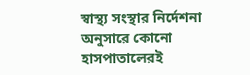স্বাস্থ্য সংস্থার নির্দেশনা অনুসারে কোনো হাসপাতালেরই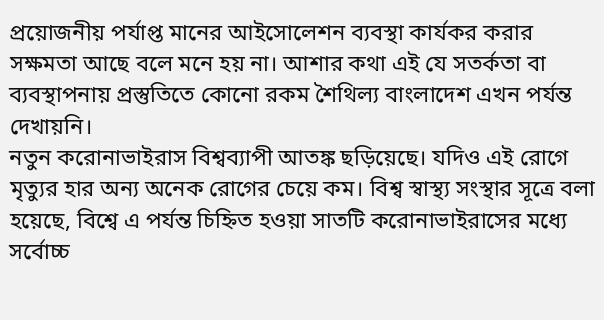প্রয়োজনীয় পর্যাপ্ত মানের আইসোলেশন ব্যবস্থা কার্যকর করার সক্ষমতা আছে বলে মনে হয় না। আশার কথা এই যে সতর্কতা বা ব্যবস্থাপনায় প্রস্তুতিতে কোনো রকম শৈথিল্য বাংলাদেশ এখন পর্যন্ত দেখায়নি।
নতুন করোনাভাইরাস বিশ্বব্যাপী আতঙ্ক ছড়িয়েছে। যদিও এই রোগে মৃত্যুর হার অন্য অনেক রোগের চেয়ে কম। বিশ্ব স্বাস্থ্য সংস্থার সূত্রে বলা হয়েছে, বিশ্বে এ পর্যন্ত চিহ্নিত হওয়া সাতটি করোনাভাইরাসের মধ্যে সর্বোচ্চ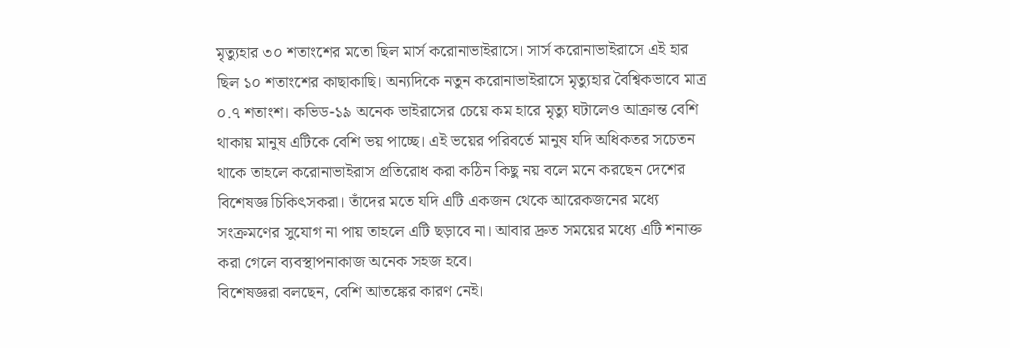মৃত্যুহার ৩০ শতাংশের মতো ছিল মার্স করোনাভাইরাসে। সার্স করোনাভাইরাসে এই হার ছিল ১০ শতাংশের কাছাকাছি। অন্যদিকে নতুন করোনাভাইরাসে মৃত্যুহার বৈশ্বিকভাবে মাত্র ০.৭ শতাংশ। কভিড-১৯ অনেক ভাইরাসের চেয়ে কম হারে মৃত্যু ঘটালেও আক্রান্ত বেশি থাকায় মানুষ এটিকে বেশি ভয় পাচ্ছে। এই ভয়ের পরিবর্তে মানুষ যদি অধিকতর সচেতন থাকে তাহলে করোনাভাইরাস প্রতিরোধ করা কঠিন কিছু নয় বলে মনে করছেন দেশের বিশেষজ্ঞ চিকিৎসকরা। তাঁদের মতে যদি এটি একজন থেকে আরেকজনের মধ্যে সংক্রমণের সুযোগ না পায় তাহলে এটি ছড়াবে না। আবার দ্রুত সময়ের মধ্যে এটি শনাক্ত করা গেলে ব্যবস্থাপনাকাজ অনেক সহজ হবে।
বিশেষজ্ঞরা বলছেন, বেশি আতঙ্কের কারণ নেই।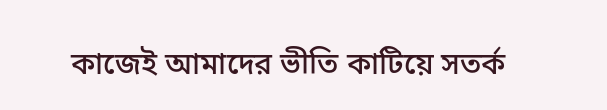কাজেই আমাদের ভীতি কাটিয়ে সতর্ক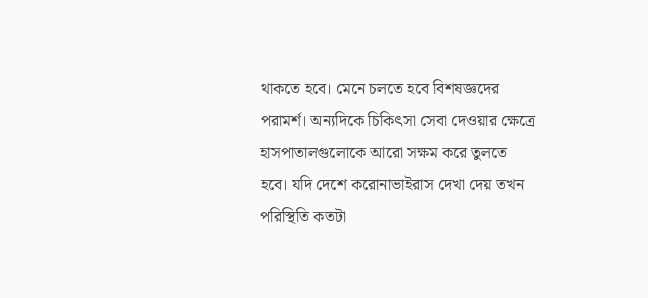থাকতে হবে। মেনে চলতে হবে বিশষজ্ঞদের পরামর্শ। অন্যদিকে চিকিৎসা সেবা দেওয়ার ক্ষেত্রে হাসপাতালগুলোকে আরো সক্ষম করে তুলতে হবে। যদি দেশে করোনাভাইরাস দেখা দেয় তখন পরিস্থিতি কতটা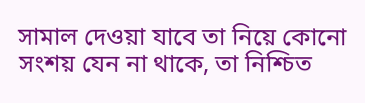সামাল দেওয়া যাবে তা নিয়ে কোনো সংশয় যেন না থাকে, তা নিশ্চিত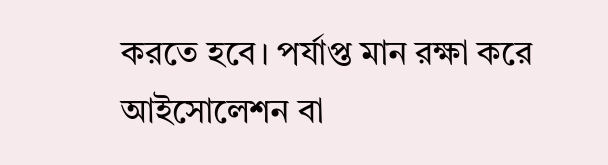করতে হবে। পর্যাপ্ত মান রক্ষা করে আইসোলেশন বা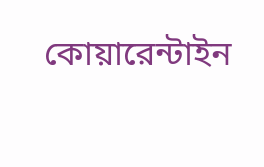কোয়ারেন্টাইন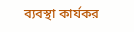ব্যবস্থা কার্যকর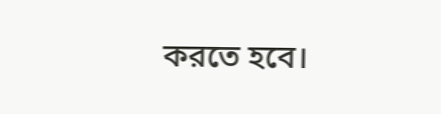করতে হবে।